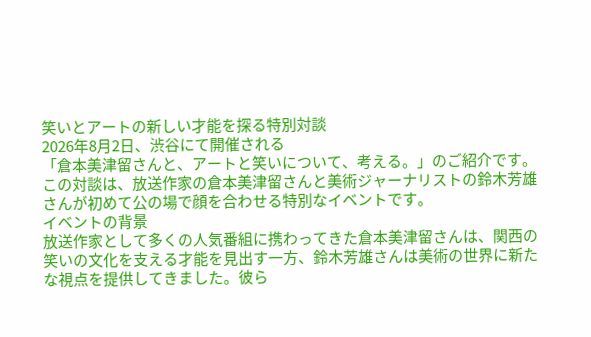笑いとアートの新しい才能を探る特別対談
2026年8月2日、渋谷にて開催される
「倉本美津留さんと、アートと笑いについて、考える。」のご紹介です。この対談は、放送作家の倉本美津留さんと美術ジャーナリストの鈴木芳雄さんが初めて公の場で顔を合わせる特別なイベントです。
イベントの背景
放送作家として多くの人気番組に携わってきた倉本美津留さんは、関西の笑いの文化を支える才能を見出す一方、鈴木芳雄さんは美術の世界に新たな視点を提供してきました。彼ら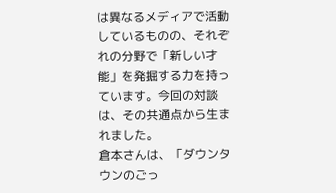は異なるメディアで活動しているものの、それぞれの分野で「新しい才能」を発掘する力を持っています。今回の対談は、その共通点から生まれました。
倉本さんは、「ダウンタウンのごっ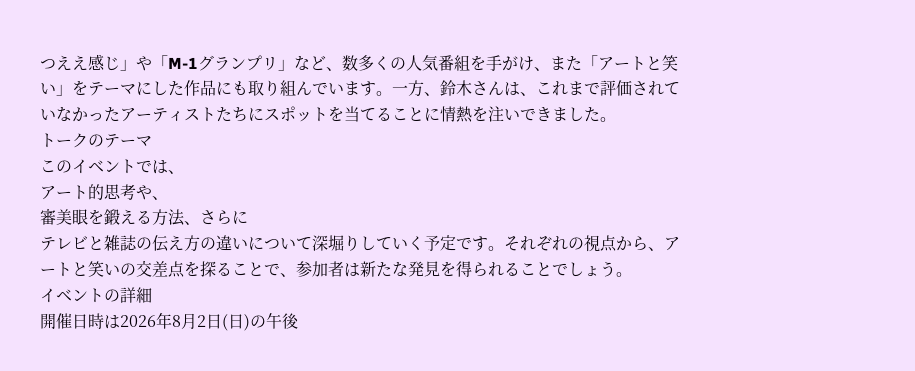つええ感じ」や「M-1グランプリ」など、数多くの人気番組を手がけ、また「アートと笑い」をテーマにした作品にも取り組んでいます。一方、鈴木さんは、これまで評価されていなかったアーティストたちにスポットを当てることに情熱を注いできました。
トークのテーマ
このイベントでは、
アート的思考や、
審美眼を鍛える方法、さらに
テレビと雑誌の伝え方の違いについて深堀りしていく予定です。それぞれの視点から、アートと笑いの交差点を探ることで、参加者は新たな発見を得られることでしょう。
イベントの詳細
開催日時は2026年8月2日(日)の午後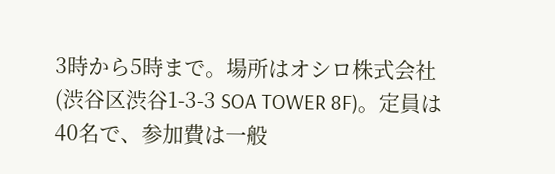3時から5時まで。場所はオシロ株式会社(渋谷区渋谷1-3-3 SOA TOWER 8F)。定員は40名で、参加費は一般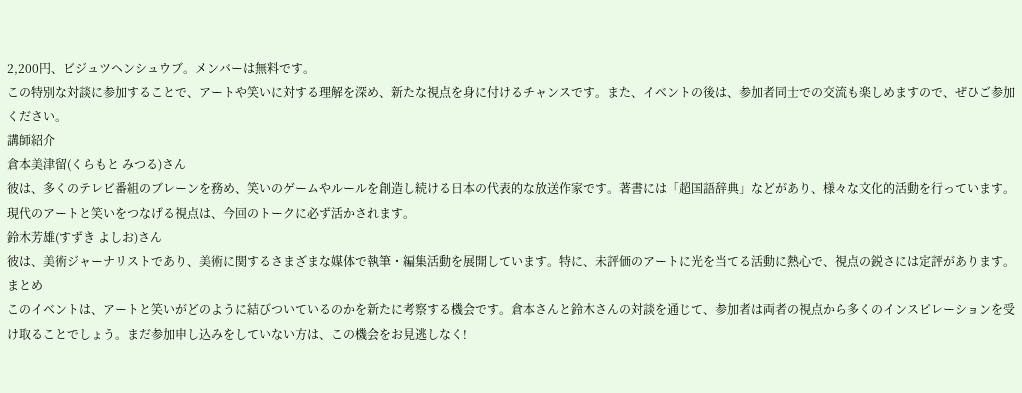2,200円、ビジュツヘンシュウブ。メンバーは無料です。
この特別な対談に参加することで、アートや笑いに対する理解を深め、新たな視点を身に付けるチャンスです。また、イベントの後は、参加者同士での交流も楽しめますので、ぜひご参加ください。
講師紹介
倉本美津留(くらもと みつる)さん
彼は、多くのテレビ番組のブレーンを務め、笑いのゲームやルールを創造し続ける日本の代表的な放送作家です。著書には「超国語辞典」などがあり、様々な文化的活動を行っています。現代のアートと笑いをつなげる視点は、今回のトークに必ず活かされます。
鈴木芳雄(すずき よしお)さん
彼は、美術ジャーナリストであり、美術に関するさまざまな媒体で執筆・編集活動を展開しています。特に、未評価のアートに光を当てる活動に熱心で、視点の鋭さには定評があります。
まとめ
このイベントは、アートと笑いがどのように結びついているのかを新たに考察する機会です。倉本さんと鈴木さんの対談を通じて、参加者は両者の視点から多くのインスピレーションを受け取ることでしょう。まだ参加申し込みをしていない方は、この機会をお見逃しなく!